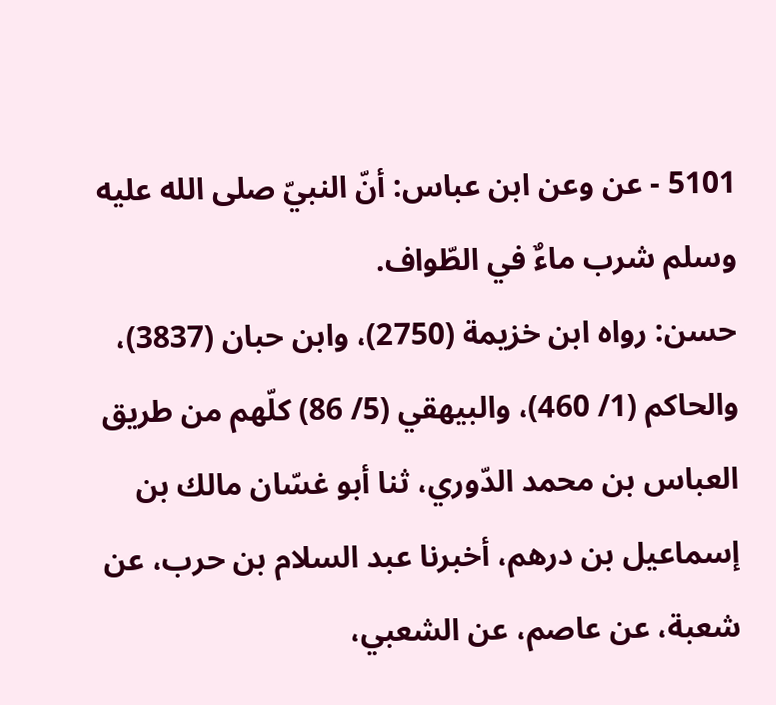5101 - عن وعن ابن عباس: أنّ النبيّ صلى الله عليه وسلم شرب ماءٌ في الطّواف.
حسن: رواه ابن خزيمة (2750)، وابن حبان (3837)، والحاكم (1/ 460)، والبيهقي (5/ 86) كلّهم من طريق العباس بن محمد الدّوري، ثنا أبو غسّان مالك بن إسماعيل بن درهم، أخبرنا عبد السلام بن حرب، عن شعبة، عن عاصم، عن الشعبي،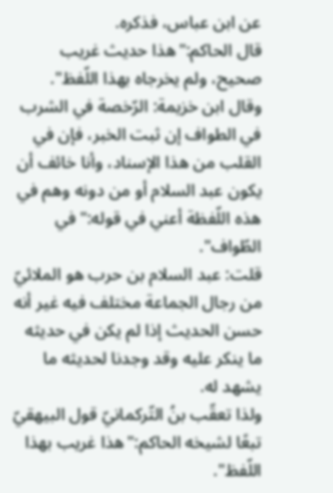عن ابن عباس، فذكره.
قال الحاكم:"هذا حديث غريب صحيح، ولم يخرجاه بهذا اللّفظ".
وقال ابن خزيمة: الرّخصة في الشرب في الطواف إن ثبت الخبر، فإن في القلب من هذا الإسناد، وأنا خائف أن يكون عبد السلام أو من دونه وهم في هذه اللّفظة أعني في قوله:"في الطّواف".
قلت: عبد السلام بن حرب هو الملائيّ من رجال الجماعة مختلف فيه غير أنه حسن الحديث إذا لم يكن في حديثه ما ينكر عليه وقد وجدنا لحديثه ما يشهد له.
ولذا تعقّب بنُ التّركمانيّ قول البيهقيّ تبعًا لشيخه الحاكم:"هذا غريب بهذا اللّفظ".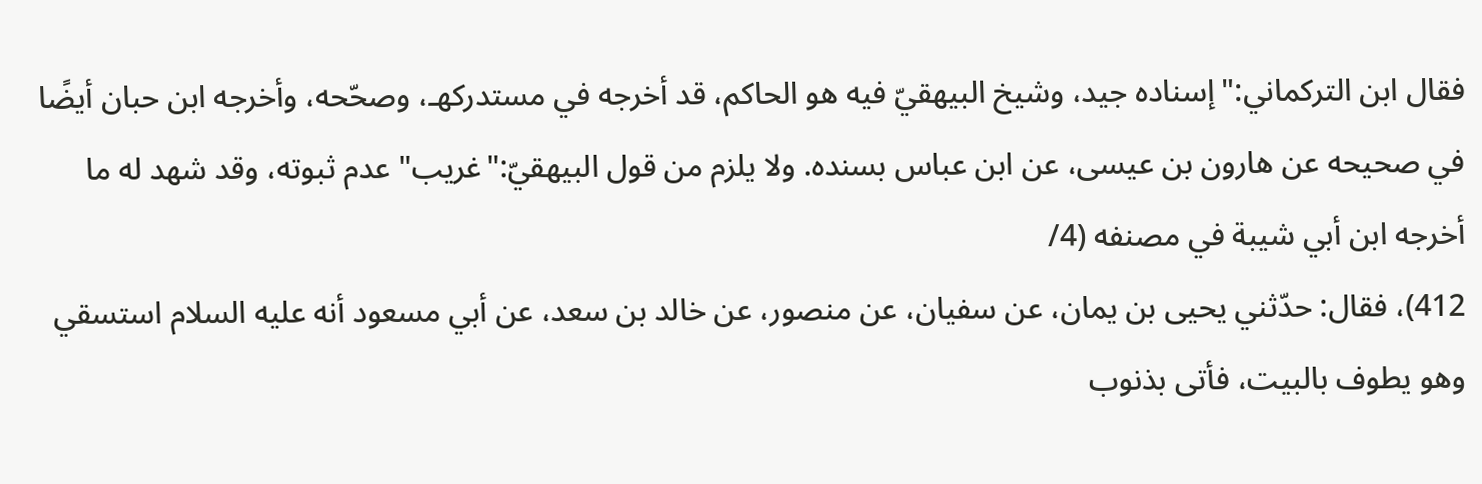فقال ابن التركماني:"إسناده جيد، وشيخ البيهقيّ فيه هو الحاكم، قد أخرجه في مستدركهـ، وصحّحه، وأخرجه ابن حبان أيضًا في صحيحه عن هارون بن عيسى، عن ابن عباس بسنده. ولا يلزم من قول البيهقيّ:"غريب" عدم ثبوته، وقد شهد له ما أخرجه ابن أبي شيبة في مصنفه (4/
412)، فقال: حدّثني يحيى بن يمان، عن سفيان، عن منصور، عن خالد بن سعد، عن أبي مسعود أنه عليه السلام استسقي وهو يطوف بالبيت، فأتى بذنوب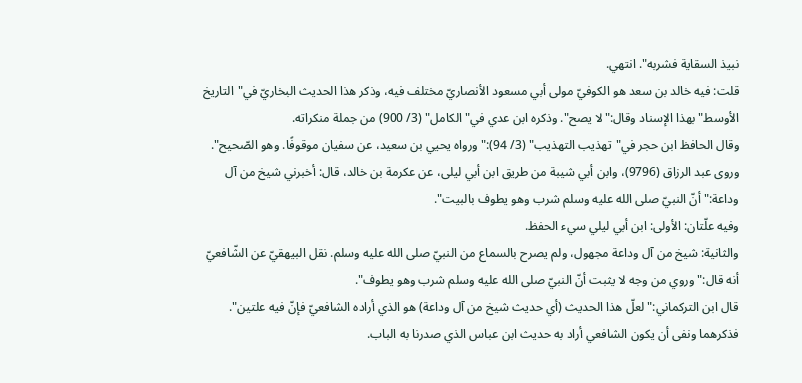نبيذ السقاية فشربه". انتهي.
قلت: فيه خالد بن سعد هو الكوفيّ مولى أبي مسعود الأنصاريّ مختلف فيه، وذكر هذا الحديث البخاريّ في"التاريخ الأوسط" بهذا الإسناد وقال:"لا يصح". وذكره ابن عدي في"الكامل" (3/ 900) من جملة منكراته.
وقال الحافظ ابن حجر في"تهذيب التهذيب" (3/ 94):"ورواه يحيي بن سعيد، عن سفيان موقوفًا. وهو الصّحيح".
وروى عبد الرزاق (9796)، وابن أبي شيبة من طريق ابن أبي ليلى، عن عكرمة بن خالد، قال: أخبرني شيخ من آل وداعة:"أنّ النبيّ صلى الله عليه وسلم شرب وهو يطوف بالبيت".
وفيه علّتان: الأولى: ابن أبي ليلي سيء الحفظ.
والثانية: شيخ من آل وداعة مجهول، ولم يصرح بالسماع من النبيّ صلى الله عليه وسلم. نقل البيهقيّ عن الشّافعيّ أنه قال:"وروي من وجه لا يثبت أنّ النبيّ صلى الله عليه وسلم شرب وهو يطوف".
قال ابن التركماني:"لعلّ هذا الحديث (أي حديث شيخ من آل وداعة) هو الذي أراده الشافعيّ فإنّ فيه علتين". فذكرهما ونفى أن يكون الشافعي أراد به حديث ابن عباس الذي صدرنا به الباب.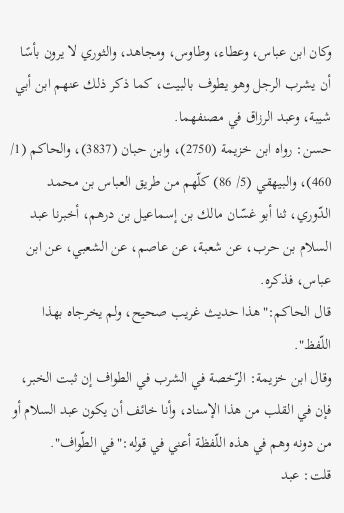وكان ابن عباس، وعطاء، وطاوس، ومجاهد، والثوري لا يرون بأسًا أن يشرب الرجل وهو يطوف بالبيت، كما ذكر ذلك عنهم ابن أبي شيبة، وعبد الرزاق في مصنفهما.
حسن: رواه ابن خزيمة (2750)، وابن حبان (3837)، والحاكم (1/ 460)، والبيهقي (5/ 86) كلّهم من طريق العباس بن محمد الدّوري، ثنا أبو غسّان مالك بن إسماعيل بن درهم، أخبرنا عبد السلام بن حرب، عن شعبة، عن عاصم، عن الشعبي، عن ابن عباس، فذكره.
قال الحاكم:"هذا حديث غريب صحيح، ولم يخرجاه بهذا اللّفظ".
وقال ابن خزيمة: الرّخصة في الشرب في الطواف إن ثبت الخبر، فإن في القلب من هذا الإسناد، وأنا خائف أن يكون عبد السلام أو من دونه وهم في هذه اللّفظة أعني في قوله:"في الطّواف".
قلت: عبد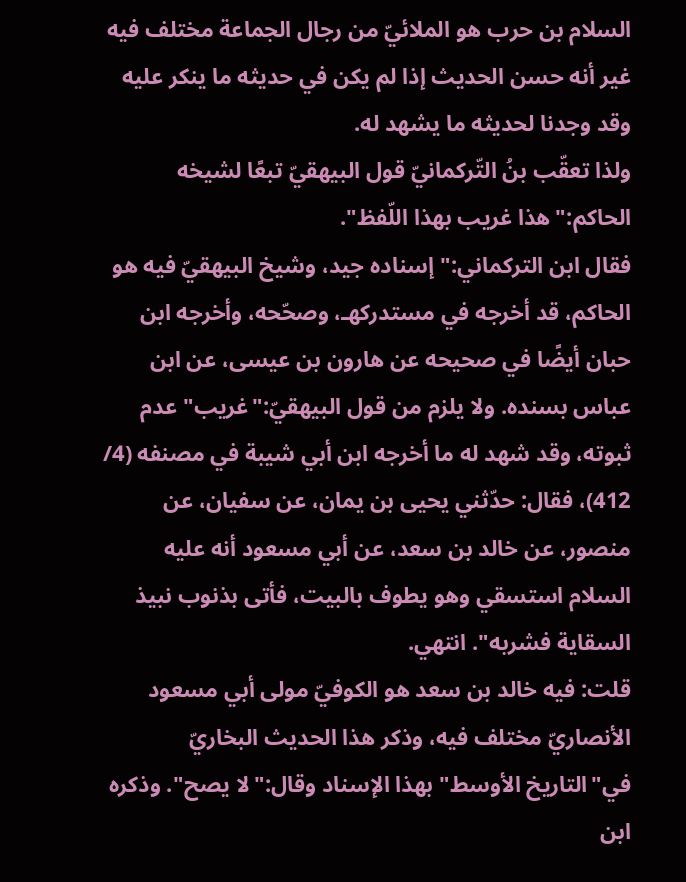السلام بن حرب هو الملائيّ من رجال الجماعة مختلف فيه غير أنه حسن الحديث إذا لم يكن في حديثه ما ينكر عليه وقد وجدنا لحديثه ما يشهد له.
ولذا تعقّب بنُ التّركمانيّ قول البيهقيّ تبعًا لشيخه الحاكم:"هذا غريب بهذا اللّفظ".
فقال ابن التركماني:"إسناده جيد، وشيخ البيهقيّ فيه هو الحاكم، قد أخرجه في مستدركهـ، وصحّحه، وأخرجه ابن حبان أيضًا في صحيحه عن هارون بن عيسى، عن ابن عباس بسنده. ولا يلزم من قول البيهقيّ:"غريب" عدم ثبوته، وقد شهد له ما أخرجه ابن أبي شيبة في مصنفه (4/
412)، فقال: حدّثني يحيى بن يمان، عن سفيان، عن منصور، عن خالد بن سعد، عن أبي مسعود أنه عليه السلام استسقي وهو يطوف بالبيت، فأتى بذنوب نبيذ السقاية فشربه". انتهي.
قلت: فيه خالد بن سعد هو الكوفيّ مولى أبي مسعود الأنصاريّ مختلف فيه، وذكر هذا الحديث البخاريّ في"التاريخ الأوسط" بهذا الإسناد وقال:"لا يصح". وذكره ابن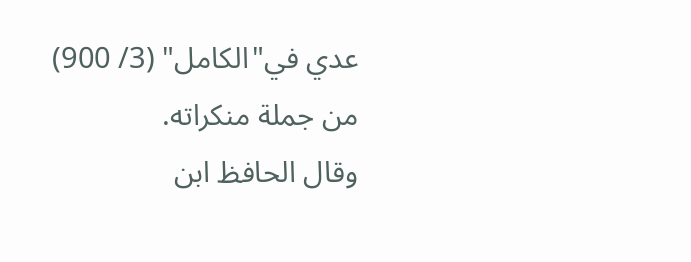عدي في"الكامل" (3/ 900) من جملة منكراته.
وقال الحافظ ابن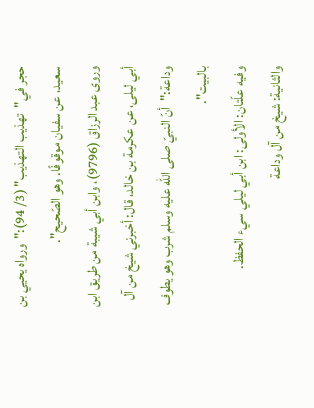حجر في"تهذيب التهذيب" (3/ 94):"ورواه يحيي بن سعيد، عن سفيان موقوفًا. وهو الصّحيح".
وروى عبد الرزاق (9796)، وابن أبي شيبة من طريق ابن أبي ليلى، عن عكرمة بن خالد، قال: أخبرني شيخ من آل وداعة:"أنّ النبيّ صلى الله عليه وسلم شرب وهو يطوف بالبيت".
وفيه علّتان: الأولى: ابن أبي ليلي سيء الحفظ.
والثانية: شيخ من آل وداعة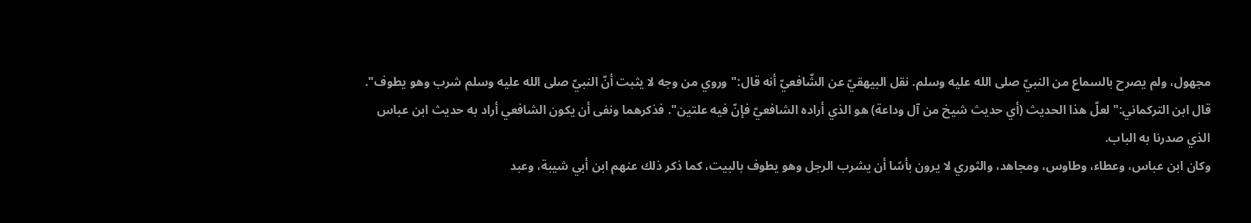مجهول، ولم يصرح بالسماع من النبيّ صلى الله عليه وسلم. نقل البيهقيّ عن الشّافعيّ أنه قال:"وروي من وجه لا يثبت أنّ النبيّ صلى الله عليه وسلم شرب وهو يطوف".
قال ابن التركماني:"لعلّ هذا الحديث (أي حديث شيخ من آل وداعة) هو الذي أراده الشافعيّ فإنّ فيه علتين". فذكرهما ونفى أن يكون الشافعي أراد به حديث ابن عباس الذي صدرنا به الباب.
وكان ابن عباس، وعطاء، وطاوس، ومجاهد، والثوري لا يرون بأسًا أن يشرب الرجل وهو يطوف بالبيت، كما ذكر ذلك عنهم ابن أبي شيبة، وعبد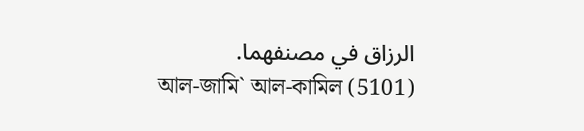الرزاق في مصنفهما.
আল-জামি` আল-কামিল (5101)